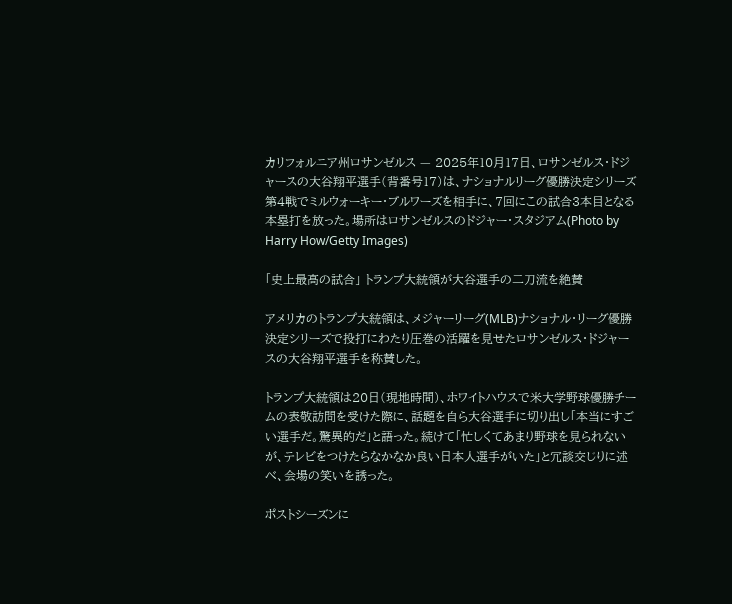カリフォルニア州ロサンゼルス — 2025年10月17日、ロサンゼルス・ドジャースの大谷翔平選手(背番号17)は、ナショナルリーグ優勝決定シリーズ第4戦でミルウォーキー・ブルワーズを相手に、7回にこの試合3本目となる本塁打を放った。場所はロサンゼルスのドジャー・スタジアム(Photo by Harry How/Getty Images)

「史上最高の試合」 トランプ大統領が大谷選手の二刀流を絶賛

アメリカのトランプ大統領は、メジャーリーグ(MLB)ナショナル・リーグ優勝決定シリーズで投打にわたり圧巻の活躍を見せたロサンゼルス・ドジャースの大谷翔平選手を称賛した。

トランプ大統領は20日(現地時間)、ホワイトハウスで米大学野球優勝チームの表敬訪問を受けた際に、話題を自ら大谷選手に切り出し「本当にすごい選手だ。驚異的だ」と語った。続けて「忙しくてあまり野球を見られないが、テレビをつけたらなかなか良い日本人選手がいた」と冗談交じりに述べ、会場の笑いを誘った。

ポストシーズンに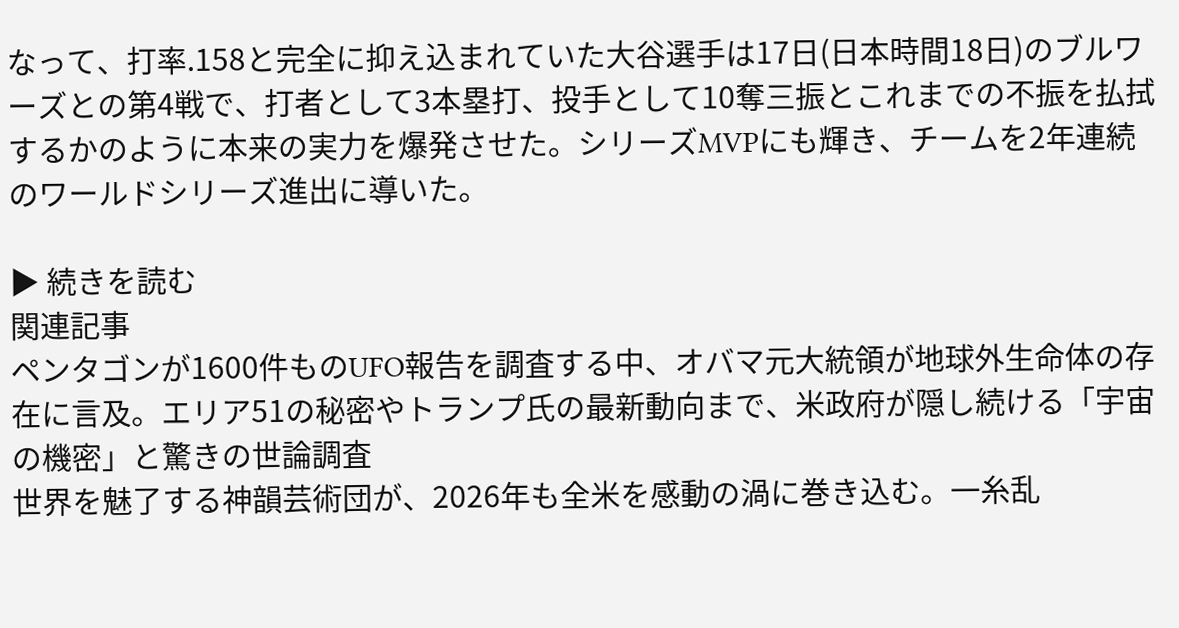なって、打率.158と完全に抑え込まれていた大谷選手は17日(日本時間18日)のブルワーズとの第4戦で、打者として3本塁打、投手として10奪三振とこれまでの不振を払拭するかのように本来の実力を爆発させた。シリーズMVPにも輝き、チームを2年連続のワールドシリーズ進出に導いた。

▶ 続きを読む
関連記事
ペンタゴンが1600件ものUFO報告を調査する中、オバマ元大統領が地球外生命体の存在に言及。エリア51の秘密やトランプ氏の最新動向まで、米政府が隠し続ける「宇宙の機密」と驚きの世論調査
世界を魅了する神韻芸術団が、2026年も全米を感動の渦に巻き込む。一糸乱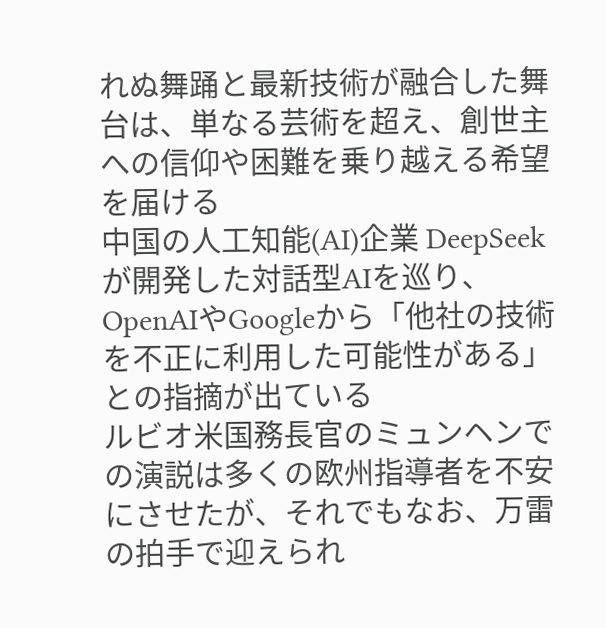れぬ舞踊と最新技術が融合した舞台は、単なる芸術を超え、創世主への信仰や困難を乗り越える希望を届ける
中国の人工知能(AI)企業 DeepSeek が開発した対話型AIを巡り、OpenAIやGoogleから「他社の技術を不正に利用した可能性がある」との指摘が出ている
ルビオ米国務長官のミュンヘンでの演説は多くの欧州指導者を不安にさせたが、それでもなお、万雷の拍手で迎えられ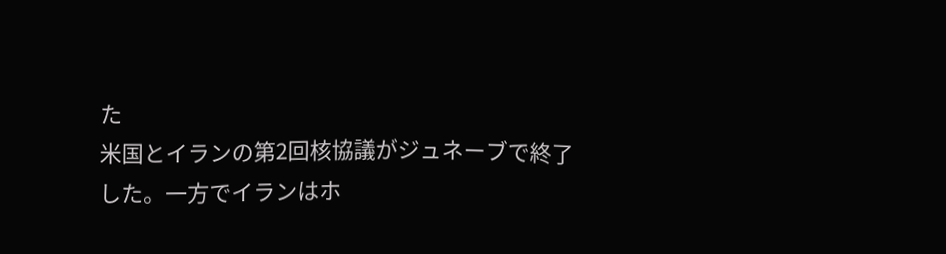た
米国とイランの第2回核協議がジュネーブで終了した。一方でイランはホ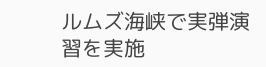ルムズ海峡で実弾演習を実施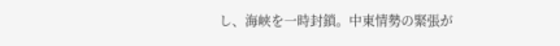し、海峡を一時封鎖。中東情勢の緊張が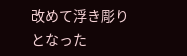改めて浮き彫りとなった